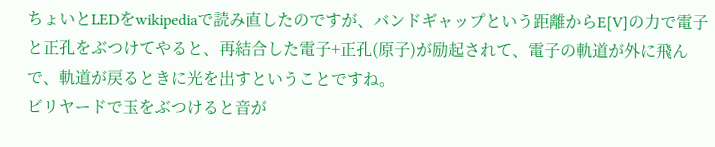ちょいとLEDをwikipediaで読み直したのですが、バンドギャップという距離からE[V]の力で電子と正孔をぶつけてやると、再結合した電子+正孔(原子)が励起されて、電子の軌道が外に飛んで、軌道が戻るときに光を出すということですね。
ビリヤードで玉をぶつけると音が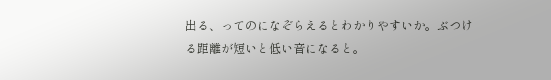出る、ってのになぞらえるとわかりやすいか。ぶつける距離が短いと低い音になると。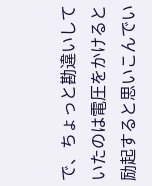で、ちょっと勘違いしていたのは電圧をかけると励起すると思いこんでい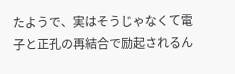たようで、実はそうじゃなくて電子と正孔の再結合で励起されるん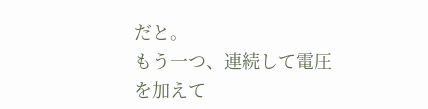だと。
もう一つ、連続して電圧を加えて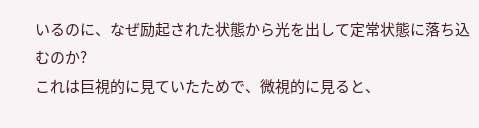いるのに、なぜ励起された状態から光を出して定常状態に落ち込むのか?
これは巨視的に見ていたためで、微視的に見ると、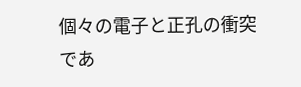個々の電子と正孔の衝突であ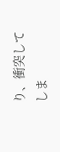り、衝突してしま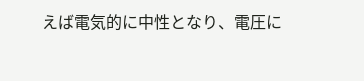えば電気的に中性となり、電圧に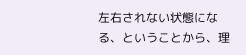左右されない状態になる、ということから、理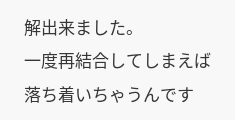解出来ました。
一度再結合してしまえば落ち着いちゃうんです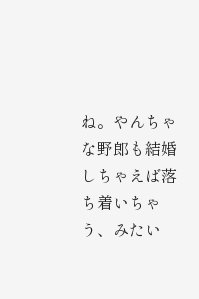ね。やんちゃな野郎も結婚しちゃえば落ち着いちゃう、みたい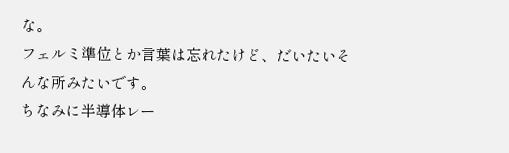な。
フェルミ準位とか言葉は忘れたけど、だいたいそんな所みたいです。
ちなみに半導体レー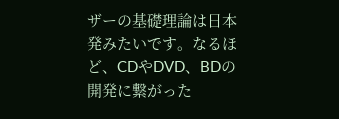ザーの基礎理論は日本発みたいです。なるほど、CDやDVD、BDの開発に繋がった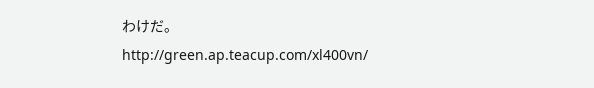わけだ。
http://green.ap.teacup.com/xl400vn/